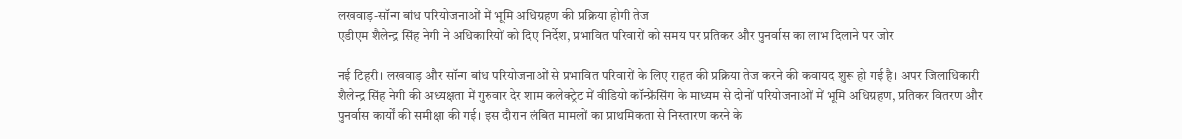लखवाड़-सॉन्ग बांध परियोजनाओं में भूमि अधिग्रहण की प्रक्रिया होगी तेज
एडीएम शैलेन्द्र सिंह नेगी ने अधिकारियों को दिए निर्देश, प्रभावित परिवारों को समय पर प्रतिकर और पुनर्वास का लाभ दिलाने पर जोर

नई टिहरी। लखवाड़ और सॉन्ग बांध परियोजनाओं से प्रभावित परिवारों के लिए राहत की प्रक्रिया तेज करने की कवायद शुरू हो गई है। अपर जिलाधिकारी शैलेन्द्र सिंह नेगी की अध्यक्षता में गुरुवार देर शाम कलेक्ट्रेट में वीडियो कॉन्फ्रेंसिंग के माध्यम से दोनों परियोजनाओं में भूमि अधिग्रहण, प्रतिकर वितरण और पुनर्वास कार्यों की समीक्षा की गई। इस दौरान लंबित मामलों का प्राथमिकता से निस्तारण करने के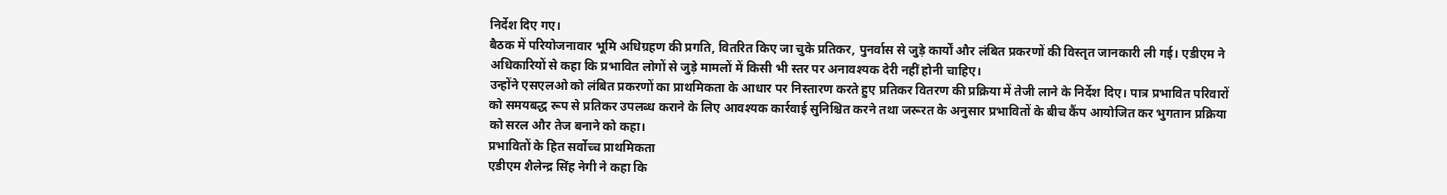निर्देश दिए गए।
बैठक में परियोजनावार भूमि अधिग्रहण की प्रगति, वितरित किए जा चुके प्रतिकर, पुनर्वास से जुड़े कार्यों और लंबित प्रकरणों की विस्तृत जानकारी ली गई। एडीएम ने अधिकारियों से कहा कि प्रभावित लोगों से जुड़े मामलों में किसी भी स्तर पर अनावश्यक देरी नहीं होनी चाहिए।
उन्होंने एसएलओ को लंबित प्रकरणों का प्राथमिकता के आधार पर निस्तारण करते हुए प्रतिकर वितरण की प्रक्रिया में तेजी लाने के निर्देश दिए। पात्र प्रभावित परिवारों को समयबद्ध रूप से प्रतिकर उपलब्ध कराने के लिए आवश्यक कार्रवाई सुनिश्चित करने तथा जरूरत के अनुसार प्रभावितों के बीच कैंप आयोजित कर भुगतान प्रक्रिया को सरल और तेज बनाने को कहा।
प्रभावितों के हित सर्वोच्च प्राथमिकता
एडीएम शैलेन्द्र सिंह नेगी ने कहा कि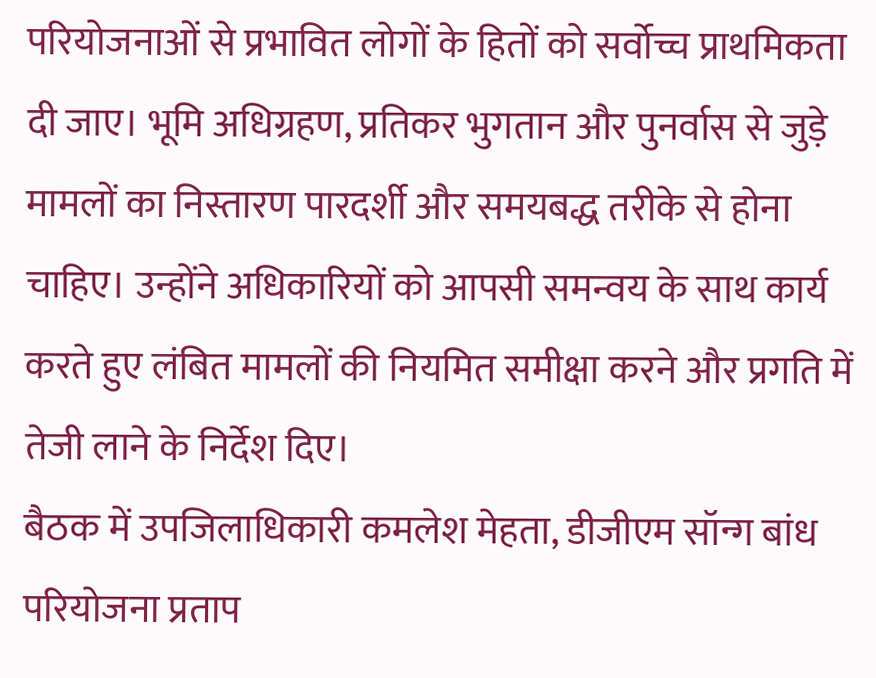परियोजनाओं से प्रभावित लोगों के हितों को सर्वोच्च प्राथमिकता दी जाए। भूमि अधिग्रहण, प्रतिकर भुगतान और पुनर्वास से जुड़े मामलों का निस्तारण पारदर्शी और समयबद्ध तरीके से होना चाहिए। उन्होंने अधिकारियों को आपसी समन्वय के साथ कार्य करते हुए लंबित मामलों की नियमित समीक्षा करने और प्रगति में तेजी लाने के निर्देश दिए।
बैठक में उपजिलाधिकारी कमलेश मेहता, डीजीएम सॉन्ग बांध परियोजना प्रताप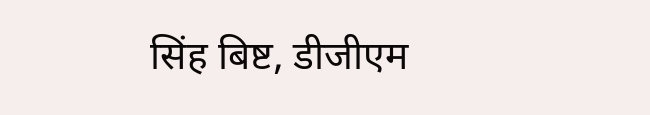सिंह बिष्ट, डीजीएम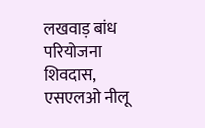लखवाड़ बांध परियोजना शिवदास, एसएलओ नीलू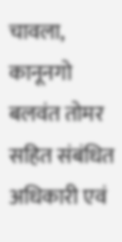चावला, कानूनगो बलवंत तोमर सहित संबंधित अधिकारी एवं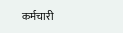कर्मचारी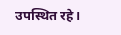उपस्थित रहे।